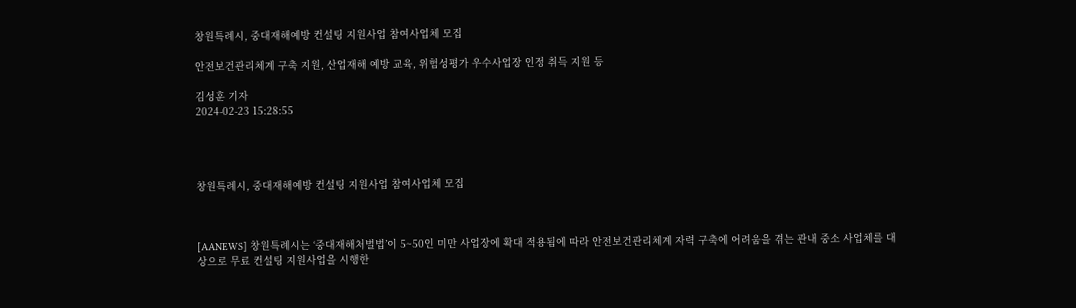창원특례시, 중대재해예방 컨설팅 지원사업 참여사업체 모집

안전보건관리체계 구축 지원, 산업재해 예방 교육, 위험성평가 우수사업장 인정 취득 지원 등

김성훈 기자
2024-02-23 15:28:55




창원특례시, 중대재해예방 컨설팅 지원사업 참여사업체 모집



[AANEWS] 창원특례시는 ‘중대재해처벌법’이 5~50인 미만 사업장에 확대 적용됨에 따라 안전보건관리체계 자력 구축에 어려움을 겪는 관내 중소 사업체를 대상으로 무료 컨설팅 지원사업을 시행한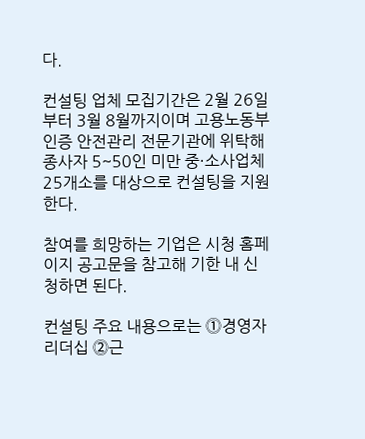다.

컨설팅 업체 모집기간은 2월 26일부터 3월 8월까지이며 고용노동부 인증 안전관리 전문기관에 위탁해 종사자 5~50인 미만 중·소사업체 25개소를 대상으로 컨설팅을 지원한다.

참여를 희망하는 기업은 시청 홈페이지 공고문을 참고해 기한 내 신청하면 된다.

컨설팅 주요 내용으로는 ⓵경영자리더십 ⓶근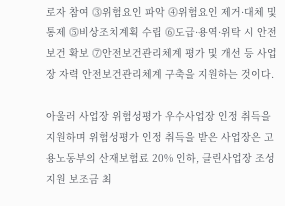로자 참여 ⓷위험요인 파악 ⓸위험요인 제거·대체 및 통제 ⓹비상조치계획 수립 ⓺도급·용역·위탁 시 안전보건 확보 ⓻안전보건관리체계 평가 및 개선 등 사업장 자력 안전보건관리체계 구축을 지원하는 것이다.

아울러 사업장 위험성평가 우수사업장 인정 취득을 지원하며 위험성평가 인정 취득을 받은 사업장은 고용노동부의 산재보험료 20% 인하, 클린사업장 조성지원 보조금 최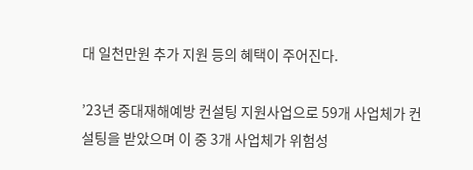대 일천만원 추가 지원 등의 혜택이 주어진다.

’23년 중대재해예방 컨설팅 지원사업으로 59개 사업체가 컨설팅을 받았으며 이 중 3개 사업체가 위험성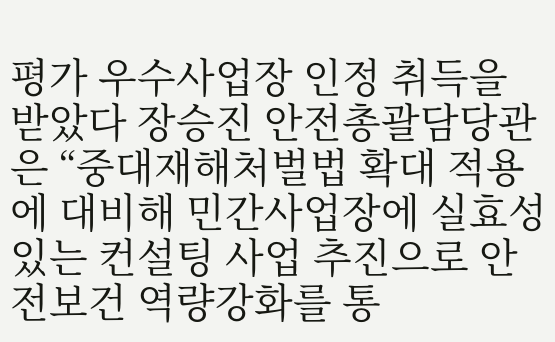평가 우수사업장 인정 취득을 받았다 장승진 안전총괄담당관은 “중대재해처벌법 확대 적용에 대비해 민간사업장에 실효성있는 컨설팅 사업 추진으로 안전보건 역량강화를 통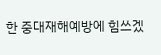한 중대재해예방에 힘쓰겠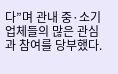다”며 관내 중·소기업체들의 많은 관심과 참여를 당부했다.